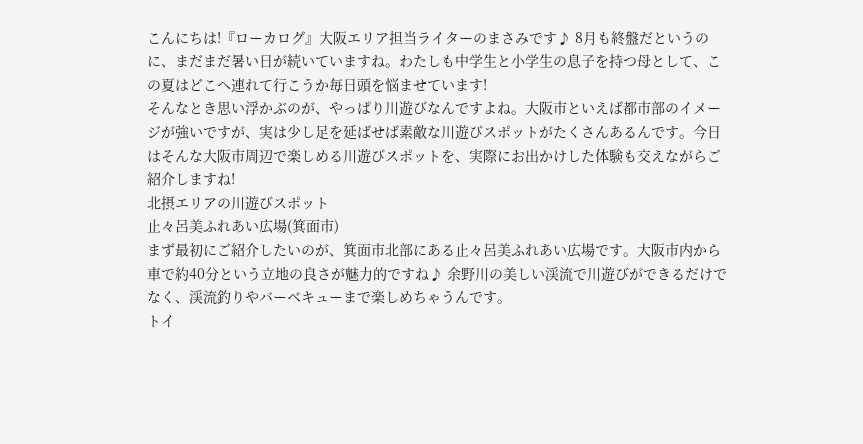こんにちは!『ローカログ』大阪エリア担当ライターのまさみです♪ 8月も終盤だというのに、まだまだ暑い日が続いていますね。わたしも中学生と小学生の息子を持つ母として、この夏はどこへ連れて行こうか毎日頭を悩ませています!
そんなとき思い浮かぶのが、やっぱり川遊びなんですよね。大阪市といえば都市部のイメージが強いですが、実は少し足を延ばせば素敵な川遊びスポットがたくさんあるんです。今日はそんな大阪市周辺で楽しめる川遊びスポットを、実際にお出かけした体験も交えながらご紹介しますね!
北摂エリアの川遊びスポット
止々呂美ふれあい広場(箕面市)
まず最初にご紹介したいのが、箕面市北部にある止々呂美ふれあい広場です。大阪市内から車で約40分という立地の良さが魅力的ですね♪ 余野川の美しい渓流で川遊びができるだけでなく、渓流釣りやバーベキューまで楽しめちゃうんです。
トイ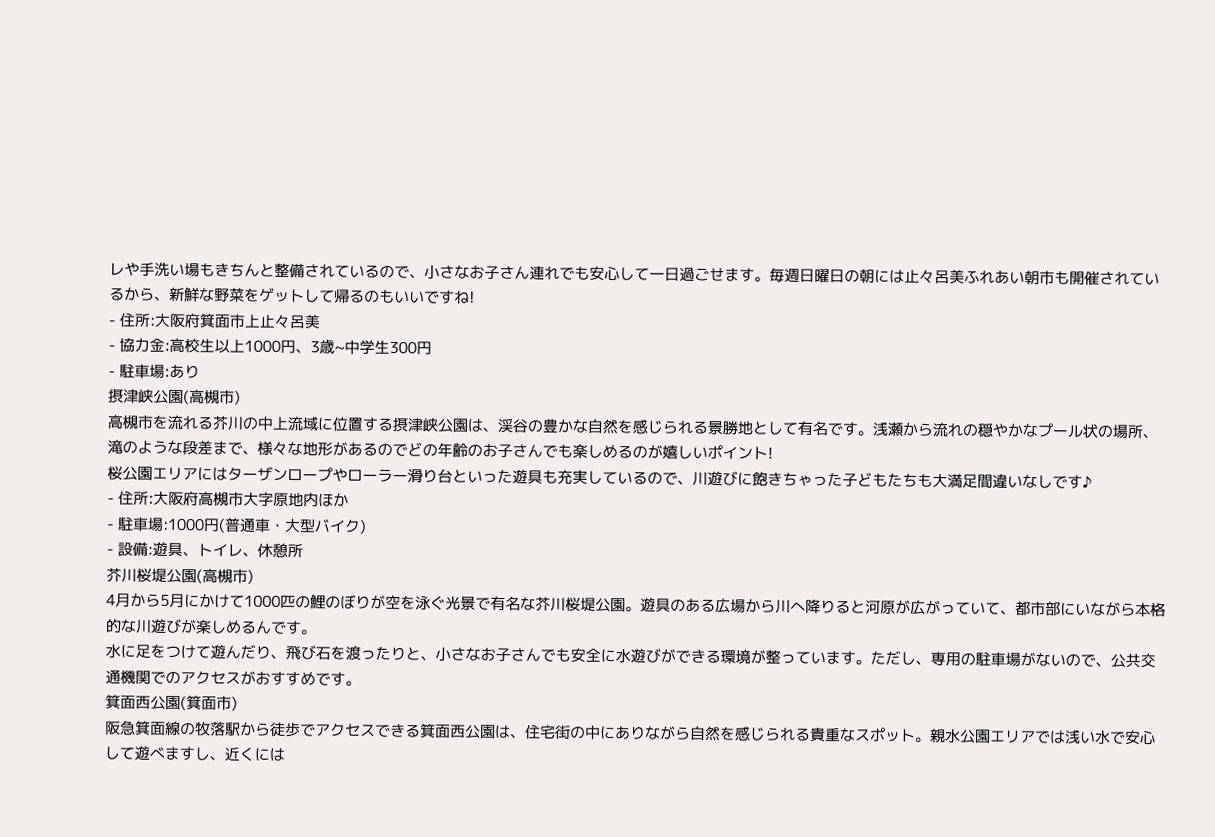レや手洗い場もきちんと整備されているので、小さなお子さん連れでも安心して一日過ごせます。毎週日曜日の朝には止々呂美ふれあい朝市も開催されているから、新鮮な野菜をゲットして帰るのもいいですね!
- 住所:大阪府箕面市上止々呂美
- 協力金:高校生以上1000円、3歳~中学生300円
- 駐車場:あり
摂津峡公園(高槻市)
高槻市を流れる芥川の中上流域に位置する摂津峡公園は、渓谷の豊かな自然を感じられる景勝地として有名です。浅瀬から流れの穏やかなプール状の場所、滝のような段差まで、様々な地形があるのでどの年齢のお子さんでも楽しめるのが嬉しいポイント!
桜公園エリアにはターザンロープやローラー滑り台といった遊具も充実しているので、川遊びに飽きちゃった子どもたちも大満足間違いなしです♪
- 住所:大阪府高槻市大字原地内ほか
- 駐車場:1000円(普通車・大型バイク)
- 設備:遊具、トイレ、休憩所
芥川桜堤公園(高槻市)
4月から5月にかけて1000匹の鯉のぼりが空を泳ぐ光景で有名な芥川桜堤公園。遊具のある広場から川へ降りると河原が広がっていて、都市部にいながら本格的な川遊びが楽しめるんです。
水に足をつけて遊んだり、飛び石を渡ったりと、小さなお子さんでも安全に水遊びができる環境が整っています。ただし、専用の駐車場がないので、公共交通機関でのアクセスがおすすめです。
箕面西公園(箕面市)
阪急箕面線の牧落駅から徒歩でアクセスできる箕面西公園は、住宅街の中にありながら自然を感じられる貴重なスポット。親水公園エリアでは浅い水で安心して遊べますし、近くには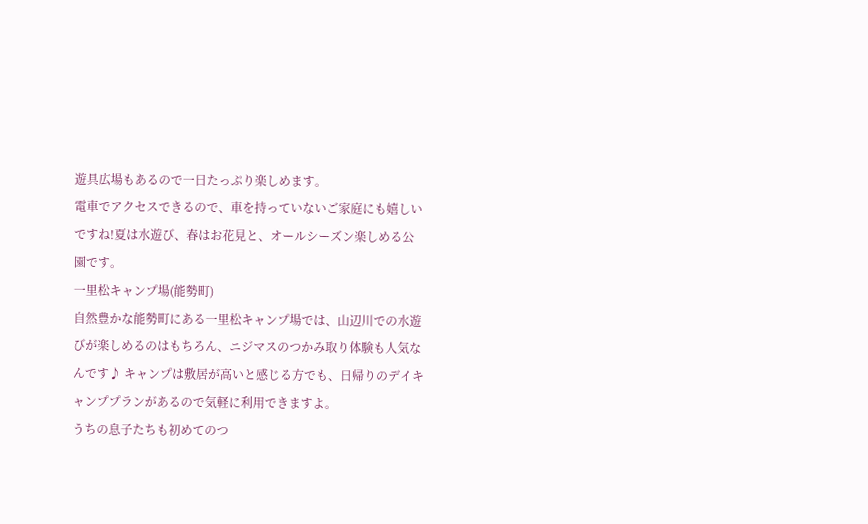遊具広場もあるので一日たっぷり楽しめます。
電車でアクセスできるので、車を持っていないご家庭にも嬉しいですね!夏は水遊び、春はお花見と、オールシーズン楽しめる公園です。
一里松キャンプ場(能勢町)
自然豊かな能勢町にある一里松キャンプ場では、山辺川での水遊びが楽しめるのはもちろん、ニジマスのつかみ取り体験も人気なんです♪ キャンプは敷居が高いと感じる方でも、日帰りのデイキャンププランがあるので気軽に利用できますよ。
うちの息子たちも初めてのつ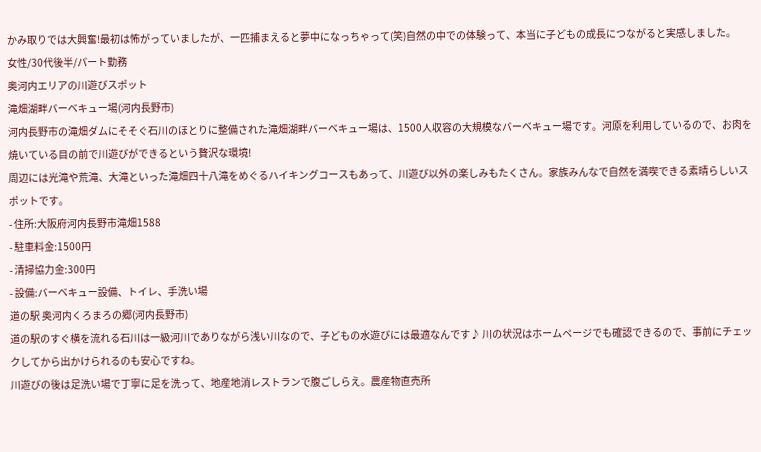かみ取りでは大興奮!最初は怖がっていましたが、一匹捕まえると夢中になっちゃって(笑)自然の中での体験って、本当に子どもの成長につながると実感しました。
女性/30代後半/パート勤務
奥河内エリアの川遊びスポット
滝畑湖畔バーベキュー場(河内長野市)
河内長野市の滝畑ダムにそそぐ石川のほとりに整備された滝畑湖畔バーベキュー場は、1500人収容の大規模なバーベキュー場です。河原を利用しているので、お肉を焼いている目の前で川遊びができるという贅沢な環境!
周辺には光滝や荒滝、大滝といった滝畑四十八滝をめぐるハイキングコースもあって、川遊び以外の楽しみもたくさん。家族みんなで自然を満喫できる素晴らしいスポットです。
- 住所:大阪府河内長野市滝畑1588
- 駐車料金:1500円
- 清掃協力金:300円
- 設備:バーベキュー設備、トイレ、手洗い場
道の駅 奥河内くろまろの郷(河内長野市)
道の駅のすぐ横を流れる石川は一級河川でありながら浅い川なので、子どもの水遊びには最適なんです♪ 川の状況はホームページでも確認できるので、事前にチェックしてから出かけられるのも安心ですね。
川遊びの後は足洗い場で丁寧に足を洗って、地産地消レストランで腹ごしらえ。農産物直売所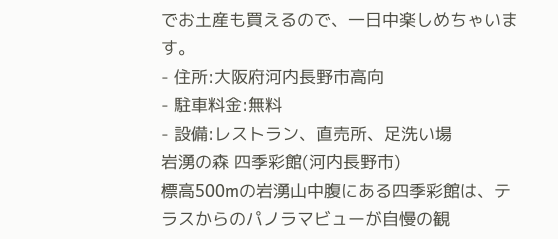でお土産も買えるので、一日中楽しめちゃいます。
- 住所:大阪府河内長野市高向
- 駐車料金:無料
- 設備:レストラン、直売所、足洗い場
岩湧の森 四季彩館(河内長野市)
標高500mの岩湧山中腹にある四季彩館は、テラスからのパノラマビューが自慢の観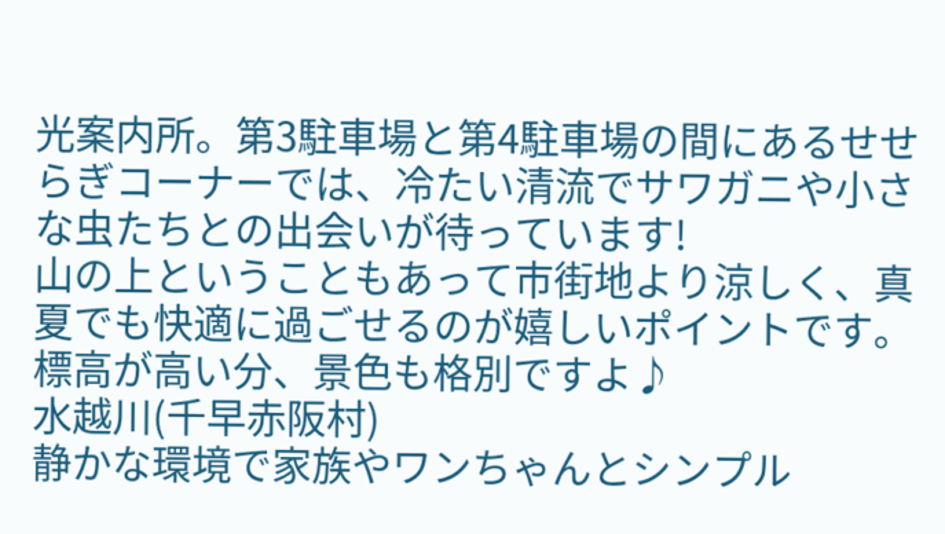光案内所。第3駐車場と第4駐車場の間にあるせせらぎコーナーでは、冷たい清流でサワガニや小さな虫たちとの出会いが待っています!
山の上ということもあって市街地より涼しく、真夏でも快適に過ごせるのが嬉しいポイントです。標高が高い分、景色も格別ですよ♪
水越川(千早赤阪村)
静かな環境で家族やワンちゃんとシンプル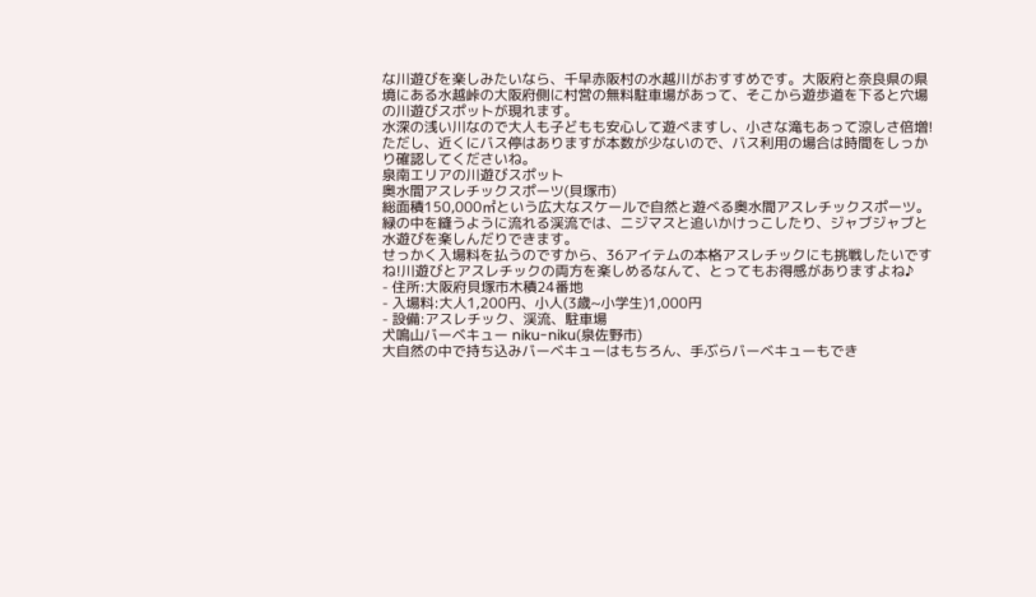な川遊びを楽しみたいなら、千早赤阪村の水越川がおすすめです。大阪府と奈良県の県境にある水越峠の大阪府側に村営の無料駐車場があって、そこから遊歩道を下ると穴場の川遊びスポットが現れます。
水深の浅い川なので大人も子どもも安心して遊べますし、小さな滝もあって涼しさ倍増!ただし、近くにバス停はありますが本数が少ないので、バス利用の場合は時間をしっかり確認してくださいね。
泉南エリアの川遊びスポット
奥水間アスレチックスポーツ(貝塚市)
総面積150,000㎡という広大なスケールで自然と遊べる奥水間アスレチックスポーツ。緑の中を縫うように流れる渓流では、ニジマスと追いかけっこしたり、ジャブジャブと水遊びを楽しんだりできます。
せっかく入場料を払うのですから、36アイテムの本格アスレチックにも挑戦したいですね!川遊びとアスレチックの両方を楽しめるなんて、とってもお得感がありますよね♪
- 住所:大阪府貝塚市木積24番地
- 入場料:大人1,200円、小人(3歳~小学生)1,000円
- 設備:アスレチック、渓流、駐車場
犬鳴山バーベキュー niku-niku(泉佐野市)
大自然の中で持ち込みバーベキューはもちろん、手ぶらバーベキューもでき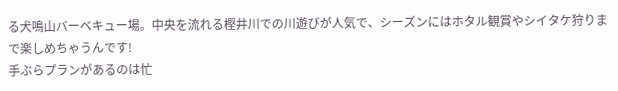る犬鳴山バーベキュー場。中央を流れる樫井川での川遊びが人気で、シーズンにはホタル観賞やシイタケ狩りまで楽しめちゃうんです!
手ぶらプランがあるのは忙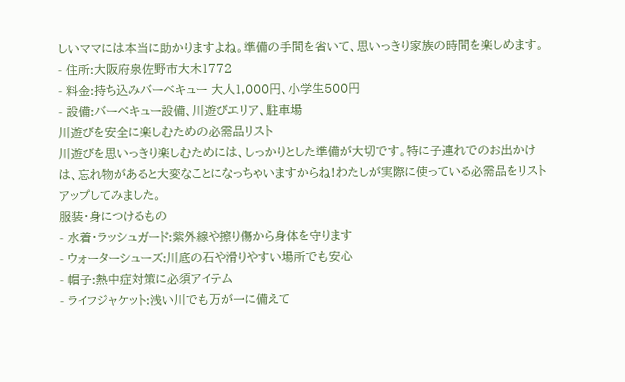しいママには本当に助かりますよね。準備の手間を省いて、思いっきり家族の時間を楽しめます。
- 住所:大阪府泉佐野市大木1772
- 料金:持ち込みバーベキュー 大人1,000円、小学生500円
- 設備:バーベキュー設備、川遊びエリア、駐車場
川遊びを安全に楽しむための必需品リスト
川遊びを思いっきり楽しむためには、しっかりとした準備が大切です。特に子連れでのお出かけは、忘れ物があると大変なことになっちゃいますからね!わたしが実際に使っている必需品をリストアップしてみました。
服装・身につけるもの
- 水着・ラッシュガード:紫外線や擦り傷から身体を守ります
- ウォーターシューズ:川底の石や滑りやすい場所でも安心
- 帽子:熱中症対策に必須アイテム
- ライフジャケット:浅い川でも万が一に備えて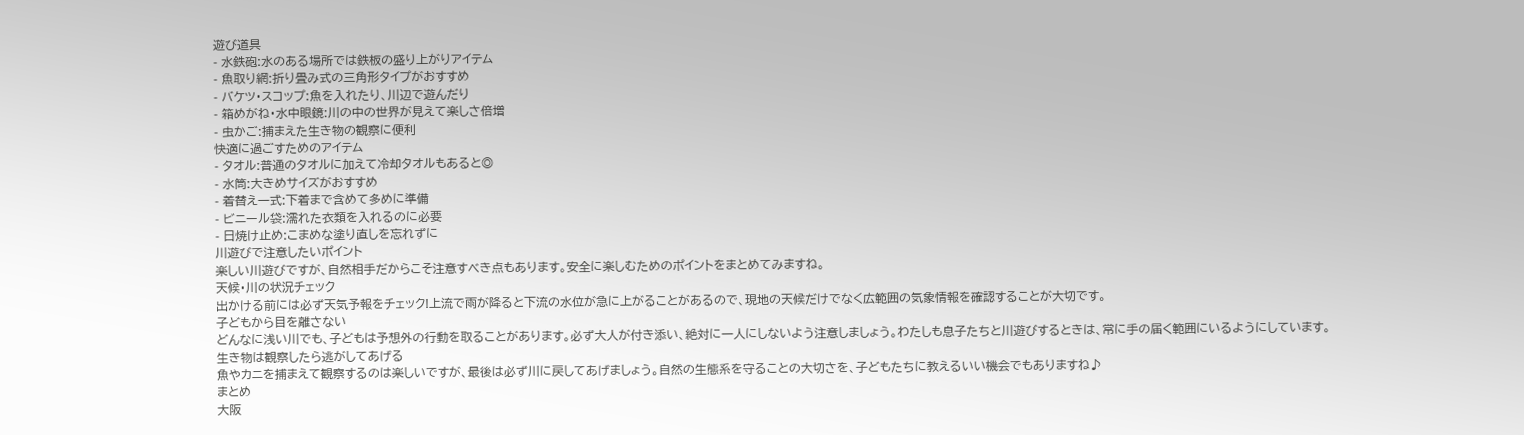遊び道具
- 水鉄砲:水のある場所では鉄板の盛り上がりアイテム
- 魚取り網:折り畳み式の三角形タイプがおすすめ
- バケツ・スコップ:魚を入れたり、川辺で遊んだり
- 箱めがね・水中眼鏡:川の中の世界が見えて楽しさ倍増
- 虫かご:捕まえた生き物の観察に便利
快適に過ごすためのアイテム
- タオル:普通のタオルに加えて冷却タオルもあると◎
- 水筒:大きめサイズがおすすめ
- 着替え一式:下着まで含めて多めに準備
- ビニール袋:濡れた衣類を入れるのに必要
- 日焼け止め:こまめな塗り直しを忘れずに
川遊びで注意したいポイント
楽しい川遊びですが、自然相手だからこそ注意すべき点もあります。安全に楽しむためのポイントをまとめてみますね。
天候・川の状況チェック
出かける前には必ず天気予報をチェック!上流で雨が降ると下流の水位が急に上がることがあるので、現地の天候だけでなく広範囲の気象情報を確認することが大切です。
子どもから目を離さない
どんなに浅い川でも、子どもは予想外の行動を取ることがあります。必ず大人が付き添い、絶対に一人にしないよう注意しましょう。わたしも息子たちと川遊びするときは、常に手の届く範囲にいるようにしています。
生き物は観察したら逃がしてあげる
魚やカニを捕まえて観察するのは楽しいですが、最後は必ず川に戻してあげましょう。自然の生態系を守ることの大切さを、子どもたちに教えるいい機会でもありますね♪
まとめ
大阪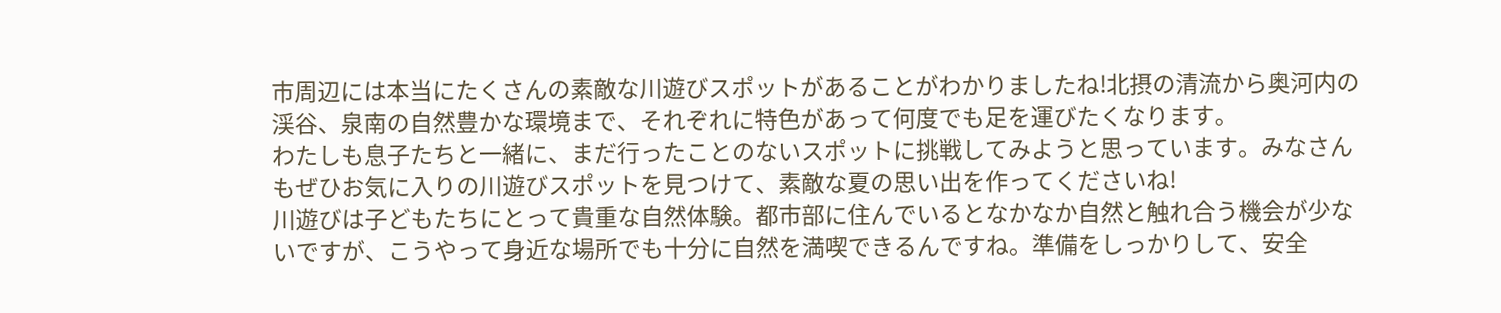市周辺には本当にたくさんの素敵な川遊びスポットがあることがわかりましたね!北摂の清流から奥河内の渓谷、泉南の自然豊かな環境まで、それぞれに特色があって何度でも足を運びたくなります。
わたしも息子たちと一緒に、まだ行ったことのないスポットに挑戦してみようと思っています。みなさんもぜひお気に入りの川遊びスポットを見つけて、素敵な夏の思い出を作ってくださいね!
川遊びは子どもたちにとって貴重な自然体験。都市部に住んでいるとなかなか自然と触れ合う機会が少ないですが、こうやって身近な場所でも十分に自然を満喫できるんですね。準備をしっかりして、安全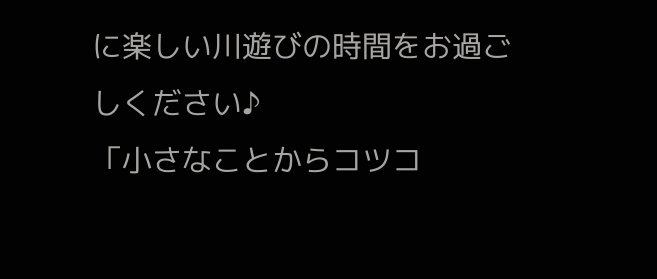に楽しい川遊びの時間をお過ごしください♪
「小さなことからコツコ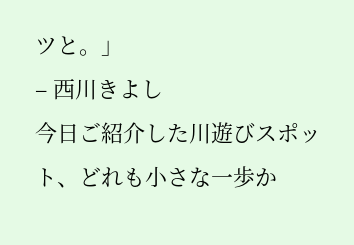ツと。」
– 西川きよし
今日ご紹介した川遊びスポット、どれも小さな一歩か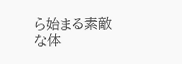ら始まる素敵な体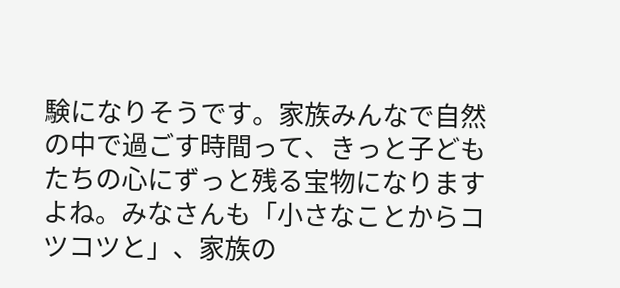験になりそうです。家族みんなで自然の中で過ごす時間って、きっと子どもたちの心にずっと残る宝物になりますよね。みなさんも「小さなことからコツコツと」、家族の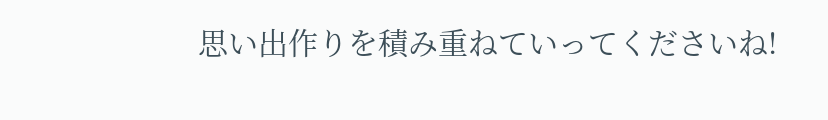思い出作りを積み重ねていってくださいね!